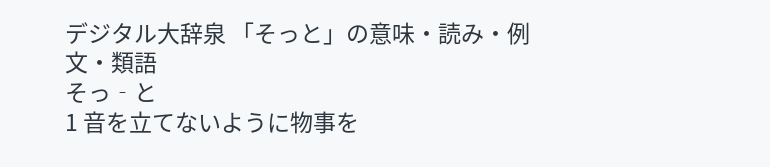デジタル大辞泉 「そっと」の意味・読み・例文・類語
そっ‐と
1 音を立てないように物事を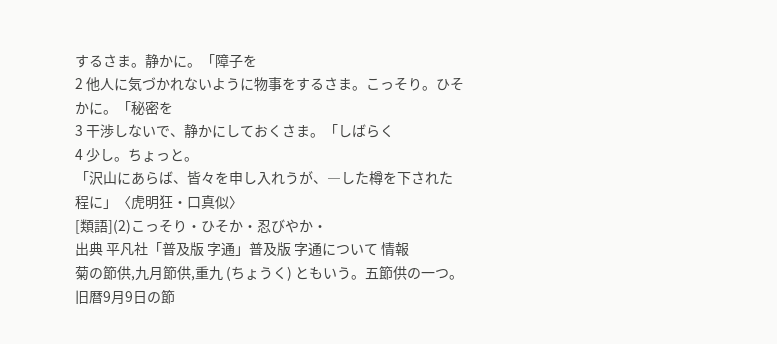するさま。静かに。「障子を
2 他人に気づかれないように物事をするさま。こっそり。ひそかに。「秘密を
3 干渉しないで、静かにしておくさま。「しばらく
4 少し。ちょっと。
「沢山にあらば、皆々を申し入れうが、―した樽を下された程に」〈虎明狂・口真似〉
[類語](2)こっそり・ひそか・忍びやか・
出典 平凡社「普及版 字通」普及版 字通について 情報
菊の節供,九月節供,重九 (ちょうく) ともいう。五節供の一つ。旧暦9月9日の節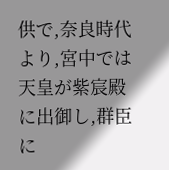供で,奈良時代より,宮中では天皇が紫宸殿に出御し,群臣に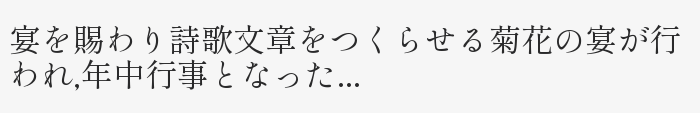宴を賜わり詩歌文章をつくらせる菊花の宴が行われ,年中行事となった...